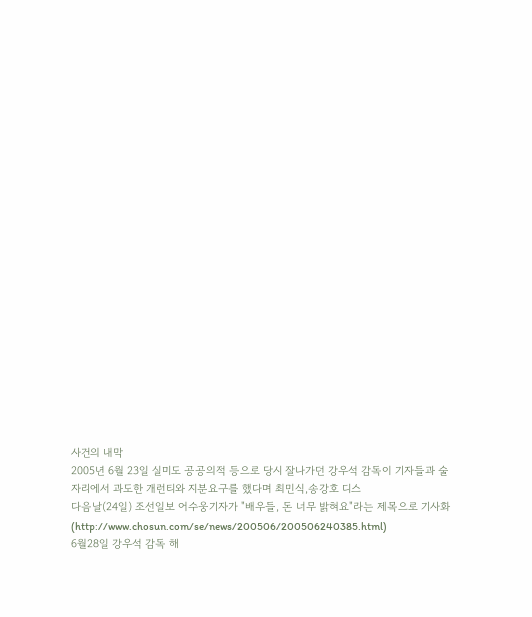사건의 내막
2005년 6월 23일 실미도 공공의적 등으로 당시 잘나가던 강우석 감독이 기자들과 술자리에서 과도한 개런티와 지분요구를 했다며 최민식,송강호 디스
다음날(24일) 조선일보 어수웅기자가 "배우들, 돈 너무 밝혀요"라는 제목으로 기사화(http://www.chosun.com/se/news/200506/200506240385.html)
6월28일 강우석 감독 해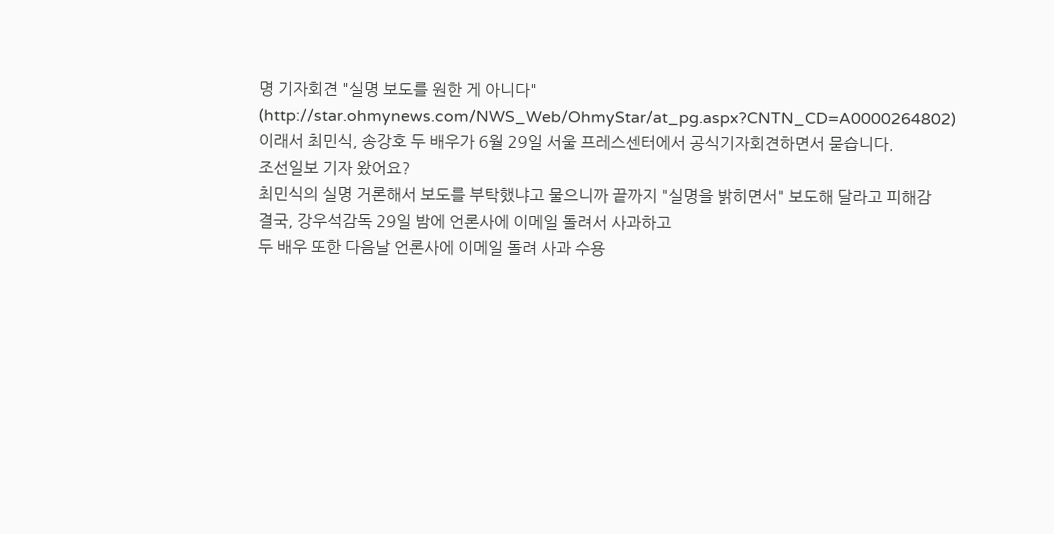명 기자회견 "실명 보도를 원한 게 아니다"
(http://star.ohmynews.com/NWS_Web/OhmyStar/at_pg.aspx?CNTN_CD=A0000264802)
이래서 최민식, 송강호 두 배우가 6월 29일 서울 프레스센터에서 공식기자회견하면서 묻습니다.
조선일보 기자 왔어요?
최민식의 실명 거론해서 보도를 부탁했냐고 물으니까 끝까지 "실명을 밝히면서" 보도해 달라고 피해감
결국, 강우석감독 29일 밤에 언론사에 이메일 돌려서 사과하고
두 배우 또한 다음날 언론사에 이메일 돌려 사과 수용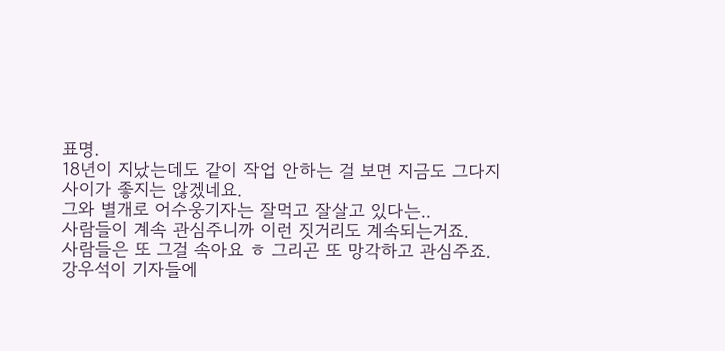표명.
18년이 지났는데도 같이 작업 안하는 걸 보면 지금도 그다지 사이가 좋지는 않겠네요.
그와 별개로 어수웅기자는 잘먹고 잘살고 있다는..
사람들이 계속 관심주니까 이런 짓거리도 계속되는거죠.
사람들은 또 그걸 속아요 ㅎ 그리곤 또 망각하고 관심주죠.
강우석이 기자들에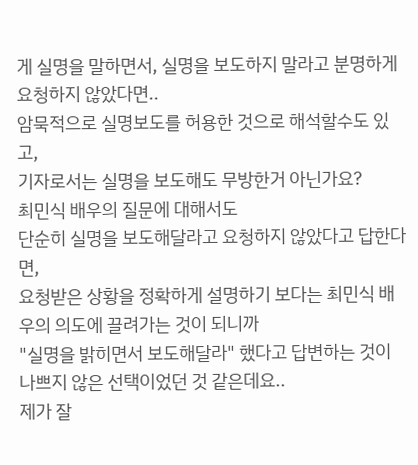게 실명을 말하면서, 실명을 보도하지 말라고 분명하게 요청하지 않았다면..
암묵적으로 실명보도를 허용한 것으로 해석할수도 있고,
기자로서는 실명을 보도해도 무방한거 아닌가요?
최민식 배우의 질문에 대해서도
단순히 실명을 보도해달라고 요청하지 않았다고 답한다면,
요청받은 상황을 정확하게 설명하기 보다는 최민식 배우의 의도에 끌려가는 것이 되니까
"실명을 밝히면서 보도해달라" 했다고 답변하는 것이 나쁘지 않은 선택이었던 것 같은데요..
제가 잘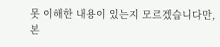못 이해한 내용이 있는지 모르겠습니다만,
본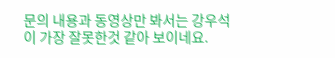문의 내용과 동영상만 봐서는 강우석이 가장 잘못한것 같아 보이네요.